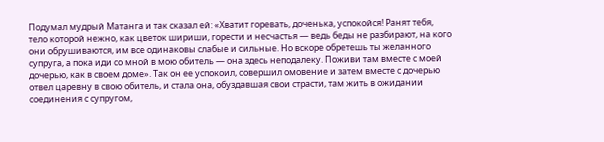Подумал мудрый Матанга и так сказал ей: «Хватит горевать, доченька, успокойся! Ранят тебя, тело которой нежно, как цветок шириши, горести и несчастья — ведь беды не разбирают, на кого они обрушиваются, им все одинаковы слабые и сильные. Но вскоре обретешь ты желанного супруга, а пока иди со мной в мою обитель — она здесь неподалеку. Поживи там вместе с моей дочерью, как в своем доме». Так он ее успокоил, совершил омовение и затем вместе с дочерью отвел царевну в свою обитель, и стала она, обуздавшая свои страсти, там жить в ожидании соединения с супругом,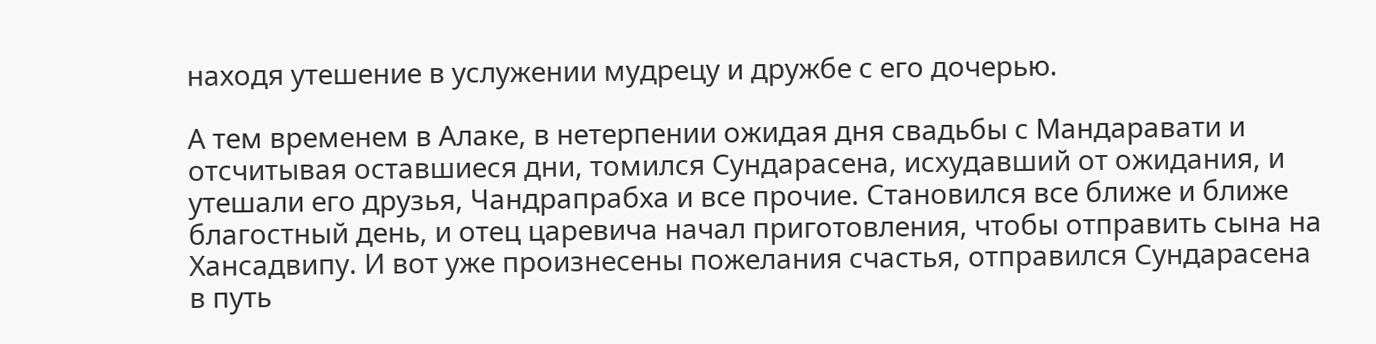находя утешение в услужении мудрецу и дружбе с его дочерью.

А тем временем в Алаке, в нетерпении ожидая дня свадьбы с Мандаравати и отсчитывая оставшиеся дни, томился Сундарасена, исхудавший от ожидания, и утешали его друзья, Чандрапрабха и все прочие. Становился все ближе и ближе благостный день, и отец царевича начал приготовления, чтобы отправить сына на Хансадвипу. И вот уже произнесены пожелания счастья, отправился Сундарасена в путь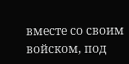вместе со своим войском, под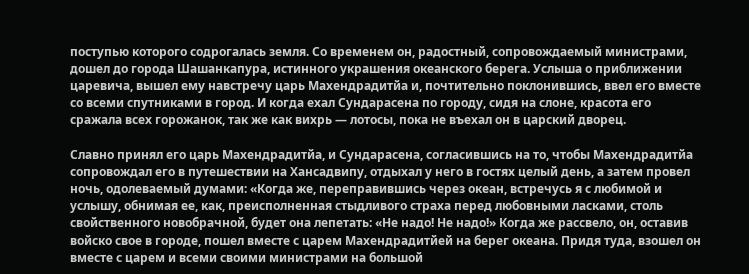поступью которого содрогалась земля. Со временем он, радостный, сопровождаемый министрами, дошел до города Шашанкапура, истинного украшения океанского берега. Услыша о приближении царевича, вышел ему навстречу царь Махендрадитйа и, почтительно поклонившись, ввел его вместе со всеми спутниками в город. И когда ехал Сундарасена по городу, сидя на слоне, красота его сражала всех горожанок, так же как вихрь — лотосы, пока не въехал он в царский дворец.

Славно принял его царь Махендрадитйа, и Сундарасена, согласившись на то, чтобы Махендрадитйа сопровождал его в путешествии на Хансадвипу, отдыхал у него в гостях целый день, а затем провел ночь, одолеваемый думами: «Когда же, переправившись через океан, встречусь я с любимой и услышу, обнимая ее, как, преисполненная стыдливого страха перед любовными ласками, столь свойственного новобрачной, будет она лепетать: «Не надо! Не надо!» Когда же рассвело, он, оставив войско свое в городе, пошел вместе с царем Махендрадитйей на берег океана. Придя туда, взошел он вместе с царем и всеми своими министрами на большой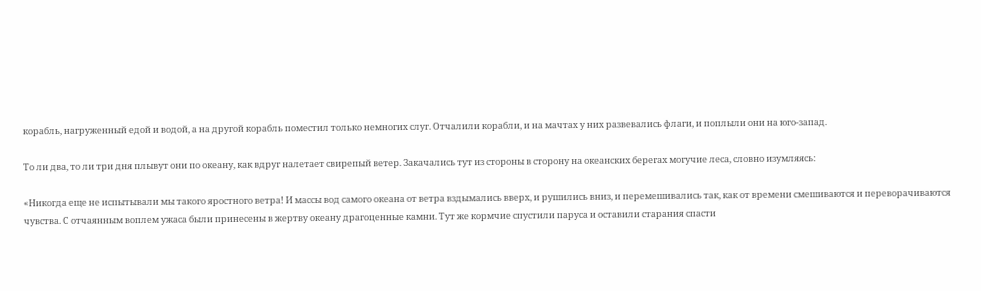корабль, нагруженный едой и водой, а на другой корабль поместил только немногих слуг. Отчалили корабли, и на мачтах у них развевались флаги, и поплыли они на юго-запад.

То ли два, то ли три дня плывут они по океану, как вдруг налетает свирепый ветер. Закачались тут из стороны в сторону на океанских берегах могучие леса, словно изумляясь:

«Никогда еще не испытывали мы такого яростного ветра! И массы вод самого океана от ветра вздымались вверх, и рушились вниз, и перемешивались так, как от времени смешиваются и переворачиваются чувства. С отчаянным воплем ужаса были принесены в жертву океану драгоценные камни. Тут же кормчие спустили паруса и оставили старания спасти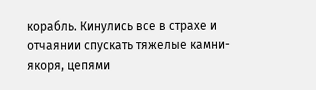корабль. Кинулись все в страхе и отчаянии спускать тяжелые камни-якоря, цепями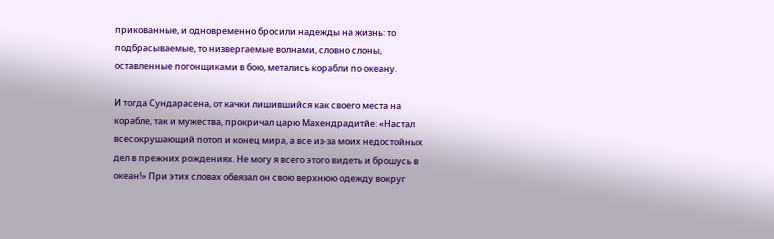прикованные, и одновременно бросили надежды на жизнь: то подбрасываемые, то низвергаемые волнами, словно слоны, оставленные погонщиками в бою, метались корабли по океану.

И тогда Сундарасена, от качки лишившийся как своего места на корабле, так и мужества, прокричал царю Махендрадитйе: «Настал всесокрушающий потоп и конец мира, а все из-за моих недостойных дел в прежних рождениях. Не могу я всего этого видеть и брошусь в океан!» При этих словах обвязал он свою верхнюю одежду вокруг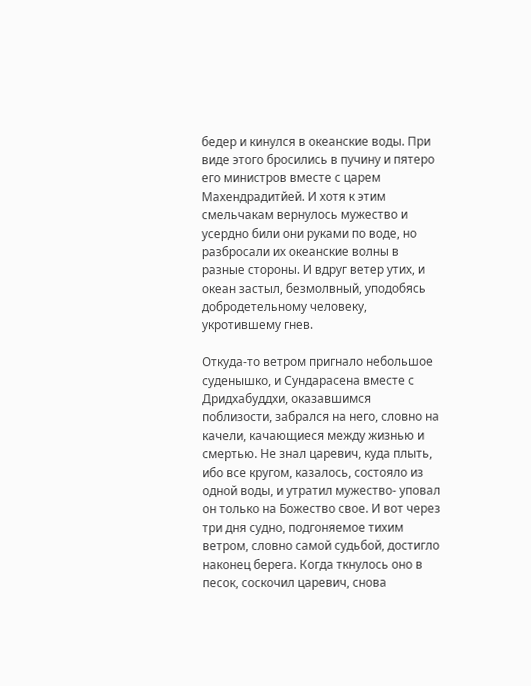бедер и кинулся в океанские воды. При виде этого бросились в пучину и пятеро его министров вместе с царем Махендрадитйей. И хотя к этим смельчакам вернулось мужество и усердно били они руками по воде, но разбросали их океанские волны в разные стороны. И вдруг ветер утих, и океан застыл, безмолвный, уподобясь добродетельному человеку, укротившему гнев.

Откуда-то ветром пригнало небольшое суденышко, и Сундарасена вместе с Дридхабуддхи, оказавшимся поблизости, забрался на него, словно на качели, качающиеся между жизнью и смертью. Не знал царевич, куда плыть, ибо все кругом, казалось, состояло из одной воды, и утратил мужество- уповал он только на Божество свое. И вот через три дня судно, подгоняемое тихим ветром, словно самой судьбой, достигло наконец берега. Когда ткнулось оно в песок, соскочил царевич, снова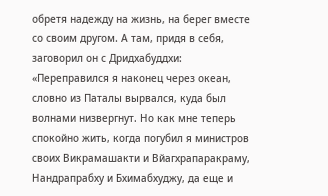обретя надежду на жизнь, на берег вместе со своим другом. А там, придя в себя, заговорил он с Дридхабуддхи: «Переправился я наконец через океан, словно из Паталы вырвался, куда был волнами низвергнут. Но как мне теперь спокойно жить, когда погубил я министров своих Викрамашакти и Вйагхрапаракраму, Нандрапрабху и Бхимабхуджу, да еще и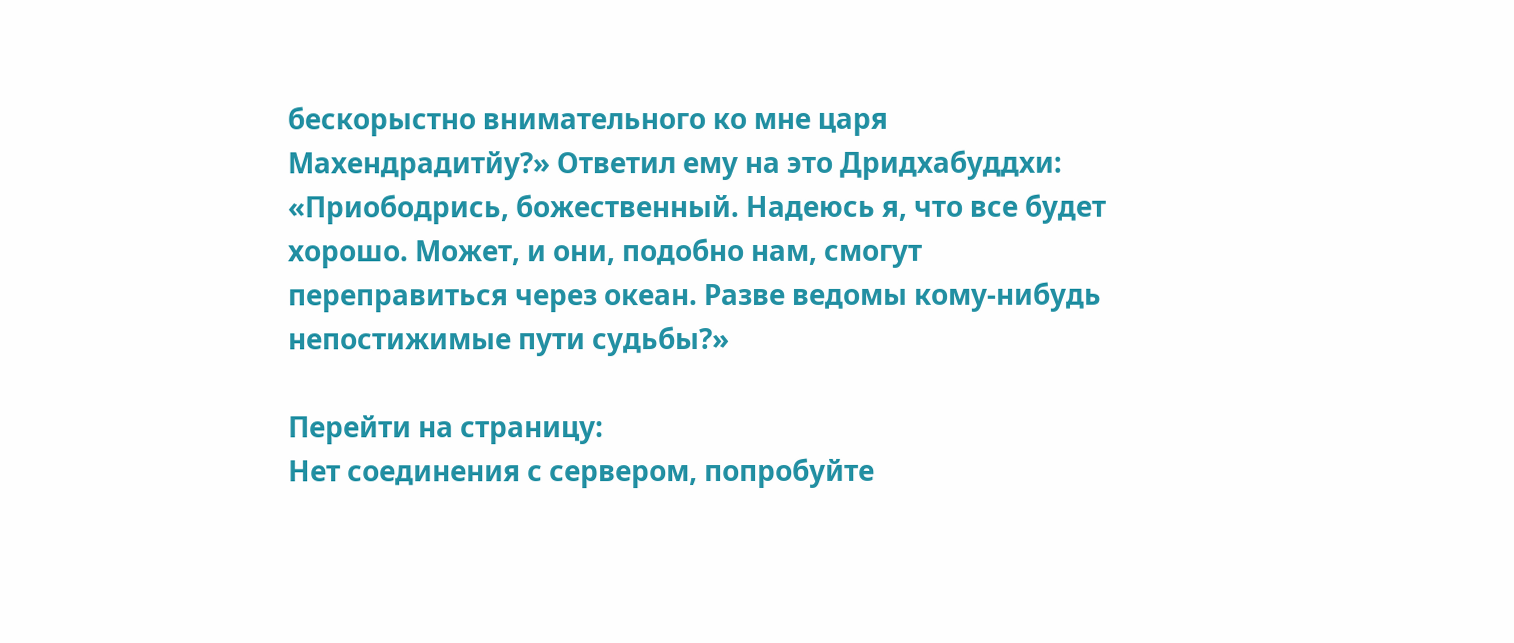бескорыстно внимательного ко мне царя Махендрадитйу?» Ответил ему на это Дридхабуддхи: «Приободрись, божественный. Надеюсь я, что все будет хорошо. Может, и они, подобно нам, смогут переправиться через океан. Разве ведомы кому-нибудь непостижимые пути судьбы?»

Перейти на страницу:
Нет соединения с сервером, попробуйте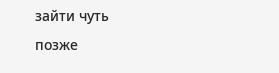зайти чуть позже